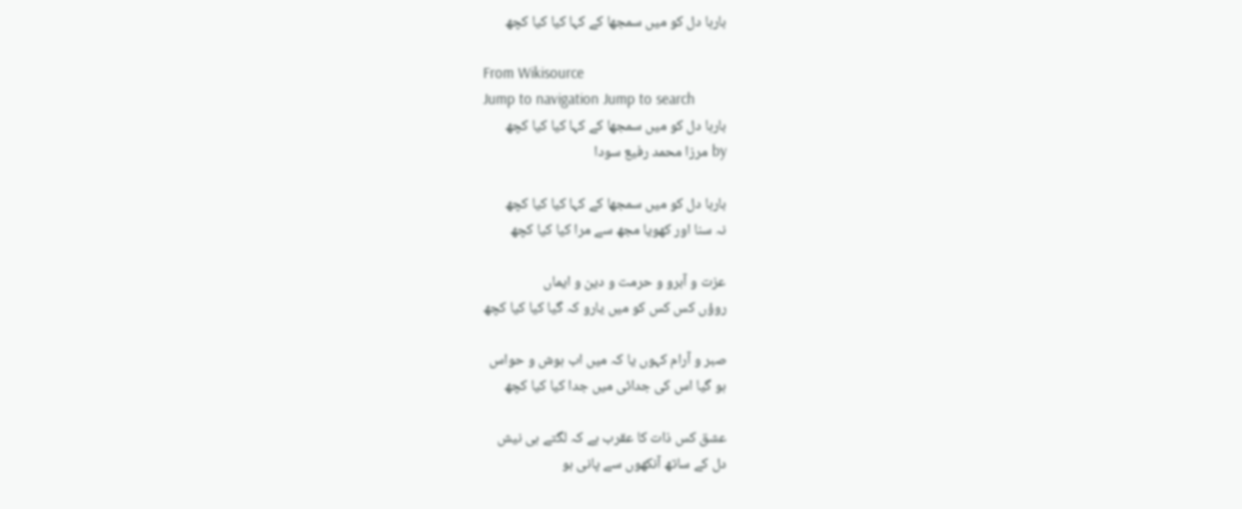بارہا دل کو میں سمجھا کے کہا کیا کیا کچھ

From Wikisource
Jump to navigation Jump to search
بارہا دل کو میں سمجھا کے کہا کیا کیا کچھ
by مرزا محمد رفیع سودا

بارہا دل کو میں سمجھا کے کہا کیا کیا کچھ
نہ سنا اور کھویا مجھ سے مرا کیا کیا کچھ

عزت و آبرو و حرمت و دین و ایماں
روؤں کس کس کو میں یارو کہ گیا کیا کیا کچھ

صبر و آرام کہوں یا کہ میں اب ہوش و حواس
ہو گیا اس کی جدائی میں جدا کیا کیا کچھ

عشق کس ذات کا عقرب ہے کہ لگتے ہی نیش
دل کے ساتھ آنکھوں سے پانی ہو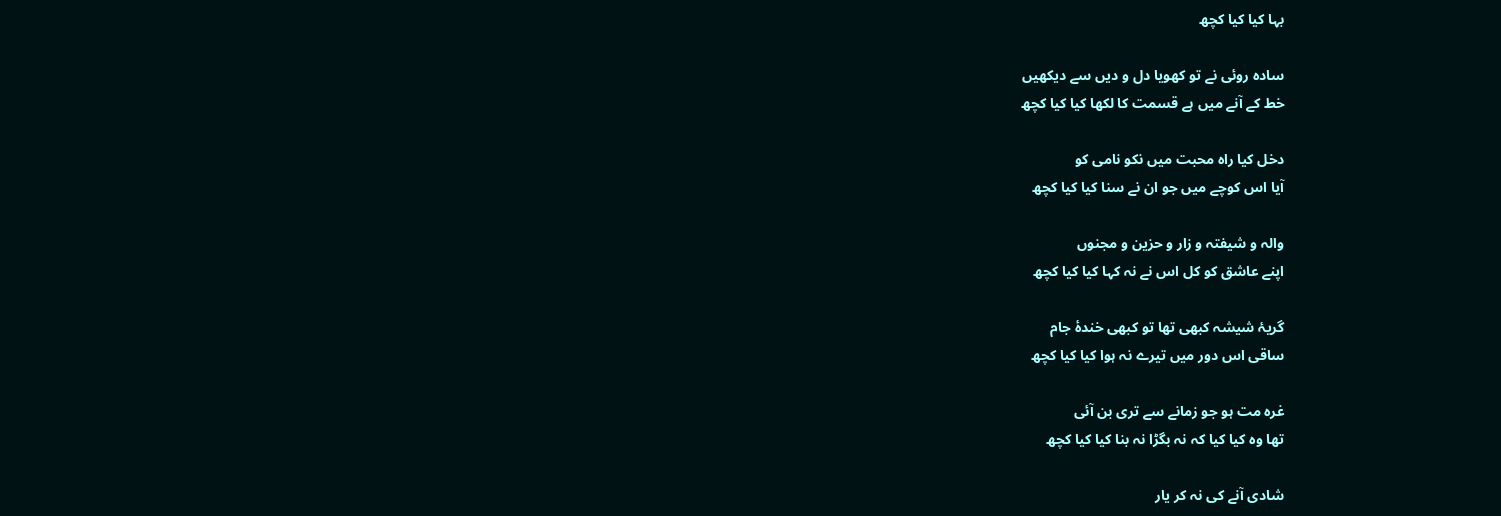بہا کیا کیا کچھ

سادہ روئی نے تو کھویا دل و دیں سے دیکھیں
خط کے آنے میں ہے قسمت کا لکھا کیا کیا کچھ

دخل کیا راہ محبت میں نکو نامی کو
آیا اس کوچے میں جو ان نے سنا کیا کیا کچھ

والہ و شیفتہ و زار و حزین و مجنوں
اپنے عاشق کو کل اس نے نہ کہا کیا کیا کچھ

گریۂ شیشہ کبھی تھا تو کبھی خندۂ جام
ساقی اس دور میں تیرے نہ ہوا کیا کیا کچھ

غرہ مت ہو جو زمانے سے تری بن آئی
تھا وہ کیا کیا کہ نہ بگڑا نہ بنا کیا کیا کچھ

شادی آنے کی نہ کر یار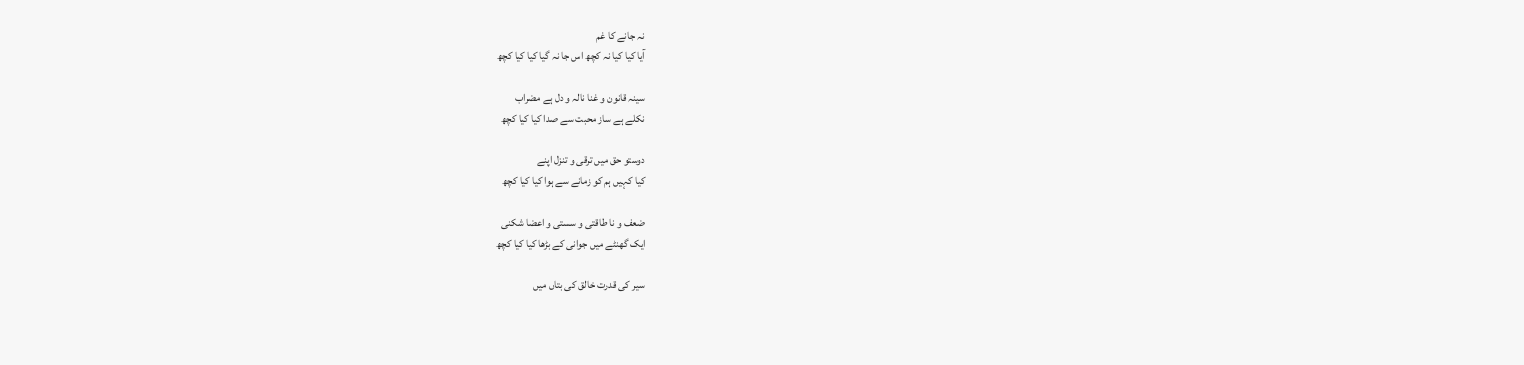نہ جانے کا غم
آیا کیا کیا نہ کچھ اس جا نہ گیا کیا کیا کچھ

سینہ قانون و غنا نالہ و دل ہے مضراب
نکلے ہے ساز محبت سے صدا کیا کیا کچھ

دوستو حق میں ترقی و تنزل اپنے
کیا کہیں ہم کو زمانے سے ہوا کیا کیا کچھ

ضعف و نا طاقتی و سستی و اعضا شکنی
ایک گھنٹے میں جوانی کے بڑھا کیا کیا کچھ

سیر کی قدرت خالق کی بتاں میں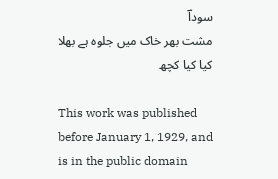سوداؔ
مشت بھر خاک میں جلوہ ہے بھلا کیا کیا کچھ

This work was published before January 1, 1929, and is in the public domain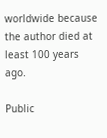worldwide because the author died at least 100 years ago.

Public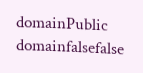domainPublic domainfalsefalse